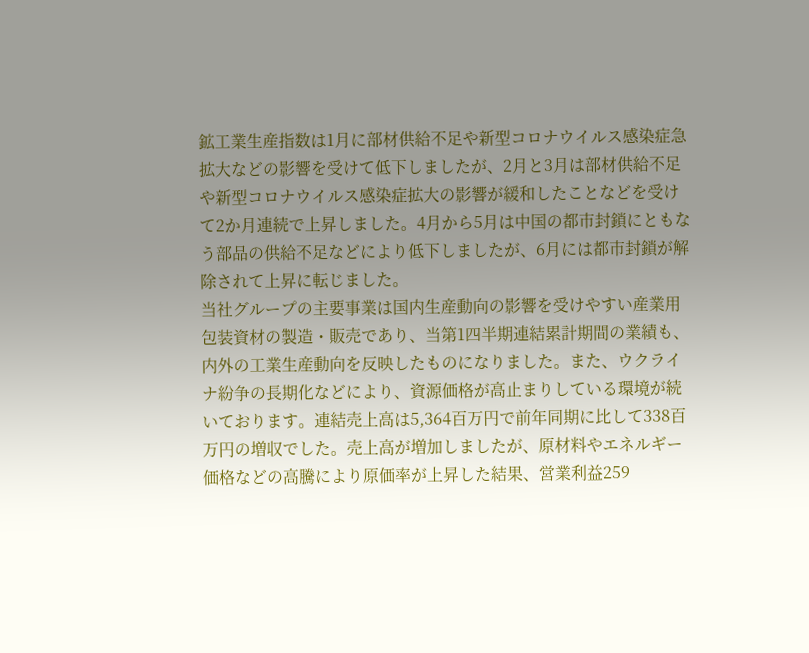鉱工業生産指数は1月に部材供給不足や新型コロナウイルス感染症急拡大などの影響を受けて低下しましたが、2月と3月は部材供給不足や新型コロナウイルス感染症拡大の影響が緩和したことなどを受けて2か月連続で上昇しました。4月から5月は中国の都市封鎖にともなう部品の供給不足などにより低下しましたが、6月には都市封鎖が解除されて上昇に転じました。
当社グループの主要事業は国内生産動向の影響を受けやすい産業用包装資材の製造・販売であり、当第1四半期連結累計期間の業績も、内外の工業生産動向を反映したものになりました。また、ウクライナ紛争の長期化などにより、資源価格が高止まりしている環境が続いております。連結売上高は5,364百万円で前年同期に比して338百万円の増収でした。売上高が増加しましたが、原材料やエネルギー価格などの高騰により原価率が上昇した結果、営業利益259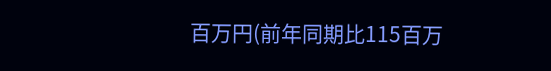百万円(前年同期比115百万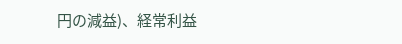円の減益)、経常利益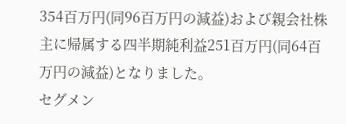354百万円(同96百万円の減益)および親会社株主に帰属する四半期純利益251百万円(同64百万円の減益)となりました。
セグメン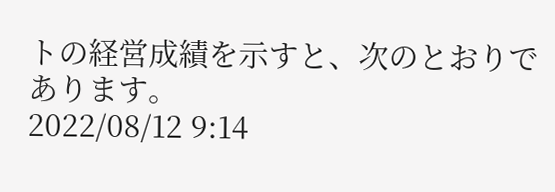トの経営成績を示すと、次のとおりであります。
2022/08/12 9:14